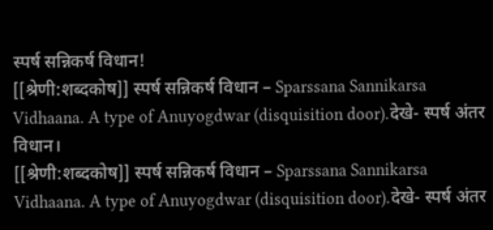स्पर्ष सन्निकर्ष विधान!
[[श्रेणी:शब्दकोष]] स्पर्ष सन्निकर्ष विधान – Sparssana Sannikarsa Vidhaana. A type of Anuyogdwar (disquisition door).देखे- स्पर्ष अंतर विधान।
[[श्रेणी:शब्दकोष]] स्पर्ष सन्निकर्ष विधान – Sparssana Sannikarsa Vidhaana. A type of Anuyogdwar (disquisition door).देखे- स्पर्ष अंतर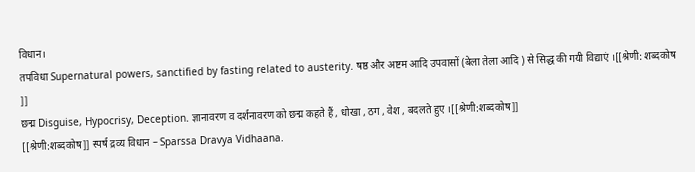विधान।
तपविधा Supernatural powers, sanctified by fasting related to austerity. षष्ठ और अष्टम आदि उपवासों (बेला तेला आदि ) से सिद्ध की गयी विद्याएं ।[[श्रेणी: शब्दकोष ]]
छद्म Disguise, Hypocrisy, Deception. ज्ञानावरण व दर्शनावरण को छद्म कहते हैं , धोखा , ठग , वेश , बदलते हुए ।[[श्रेणी:शब्दकोष]]
[[श्रेणी:शब्दकोष]] स्पर्ष द्रव्य विधान – Sparssa Dravya Vidhaana.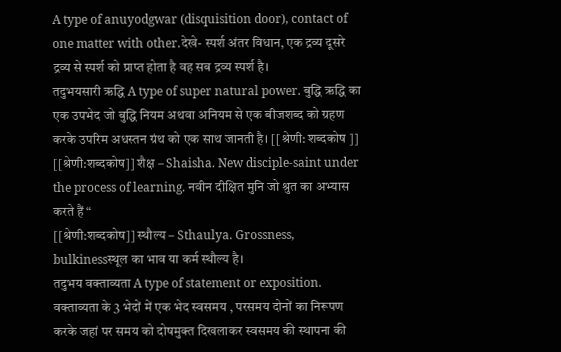A type of anuyodgwar (disquisition door), contact of one matter with other.देखे- स्पर्श अंतर विधान, एक द्रव्य दूसरे द्रव्य से स्पर्श को प्राप्त होता है वह सब द्रव्य स्पर्श है।
तदुभयसारी ऋद्धि A type of super natural power. बुद्धि ऋद्धि का एक उपभेद जो बुद्धि नियम अथवा अनियम से एक बीजशब्द को ग्रहण करके उपरिम अधस्तन ग्रंथ को एक साथ जानती है। [[श्रेणी: शब्दकोष ]]
[[श्रेणी:शब्दकोष]] शैक्ष – Shaisha. New disciple-saint under the process of learning. नवीन दीक्षित मुनि जो श्रुत का अभ्यास करते हैं “
[[श्रेणी:शब्दकोष]] स्थौल्य – Sthaulya. Grossness, bulkinessस्थूल का भाव या कर्म स्थौल्य है।
तदुभय वक्ताव्यता A type of statement or exposition. वक्ताव्यता के 3 भेदों में एक भेद स्वसमय , परसमय दोनों का निरूपण करके जहां पर समय को दोषमुक्त दिखलाकर स्वसमय की स्थापना की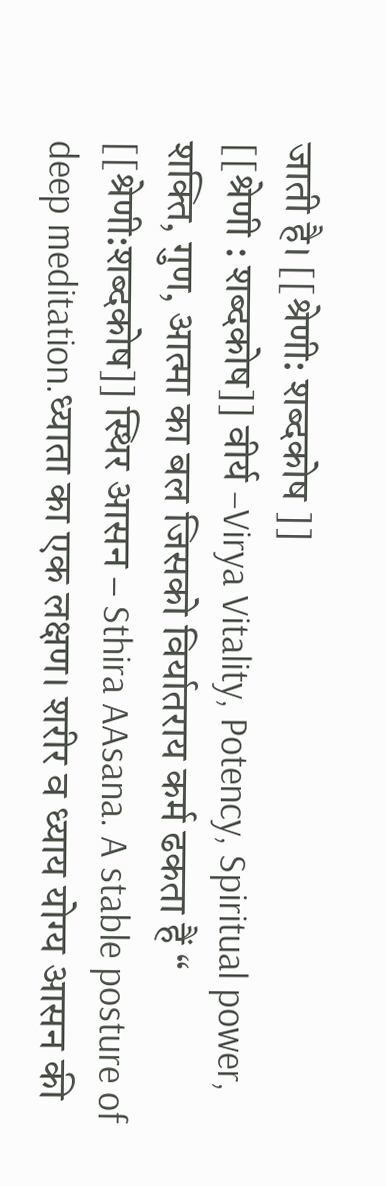जाती है। [[श्रेणी: शब्दकोष ]]
[[श्रेणी : शब्दकोष]] वीर्य –Virya Vitality, Potency, Spiritual power, शक्ति, गुण, आत्मा का बल जिसको विर्यातराय कर्म ढकता हैं “
[[श्रेणी:शब्दकोष]] स्थिर आसन – Sthira AAsana. A stable posture of deep meditation.ध्याता का एक लक्षण। शरीर व ध्याय योग्य आसन की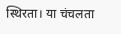स्थिरता। या चंचलता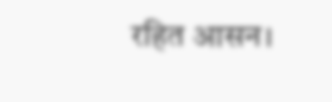रहित आसन।